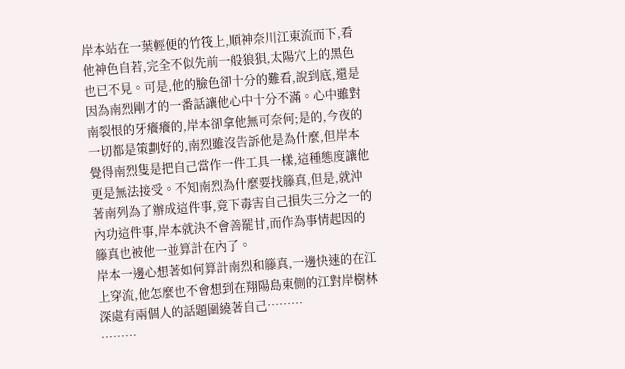岸本站在一葉輕便的竹筏上,順神奈川江東流而下,看他神色自若,完全不似先前一般狼狽,太陽穴上的黑色也已不見。可是,他的臉色卻十分的難看,說到底,還是因為南烈剛才的一番話讓他心中十分不滿。心中雖對南裂恨的牙癢癢的,岸本卻拿他無可奈何;是的,今夜的一切都是策劃好的,南烈雖沒告訴他是為什麼,但岸本覺得南烈隻是把自己當作一件工具一樣,這種態度讓他更是無法接受。不知南烈為什麼要找籐真,但是,就沖著南列為了辦成這件事,竟下毒害自己損失三分之一的內功這件事,岸本就決不會善罷甘,而作為事情起因的籐真也被他一並算計在內了。
岸本一邊心想著如何算計南烈和籐真,一邊快速的在江上穿流,他怎麼也不會想到在翔陽島東側的江對岸樹林深處有兩個人的話題圍繞著自己………
………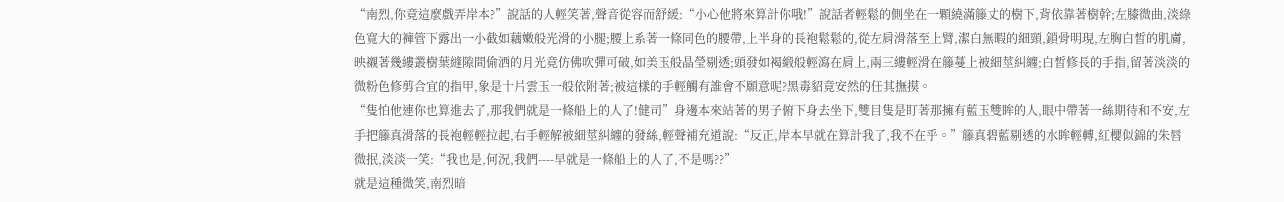“南烈,你竟這麼戲弄岸本?”說話的人輕笑著,聲音從容而舒緩:“小心他將來算計你哦!”說話者輕鬆的側坐在一顆繞滿籐丈的樹下,背依靠著樹幹;左膝微曲,淡綠色寬大的褲管下露出一小截如藕嫩般光滑的小腿;腰上系著一條同色的腰帶,上半身的長袍鬆鬆的,從左肩滑落至上臂,潔白無暇的細頸,鎖骨明現,左胸白皙的肌膚,映襯著幾縷叢樹葉縫隙間偷洒的月光竟仿佛吹彈可破,如美玉般晶瑩剔透;頭發如褐緞般輕瀉在肩上,兩三縷輕滑在籐蔓上被細莖糾纏;白皙修長的手指,留著淡淡的微粉色修剪合宜的指甲,象是十片雲玉一般依附著;被這樣的手輕觸有誰會不願意呢?黑毒貂竟安然的任其撫摸。
“隻怕他連你也算進去了,那我們就是一條船上的人了!健司”身邊本來站著的男子俯下身去坐下,雙目隻是盯著那擁有藍玉雙眸的人,眼中帶著一絲期待和不安,左手把籐真滑落的長袍輕輕拉起,右手輕解被細莖糾纏的發絲,輕聲補充道說:“反正,岸本早就在算計我了,我不在乎。”籐真碧藍剔透的水眸輕轉,紅櫻似錦的朱唇微抿,淡淡一笑:“我也是,何況,我們----早就是一條船上的人了,不是嗎??”
就是這種微笑,南烈暗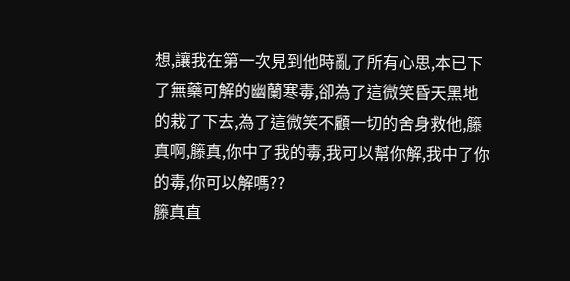想,讓我在第一次見到他時亂了所有心思,本已下了無藥可解的幽蘭寒毒,卻為了這微笑昏天黑地的栽了下去,為了這微笑不顧一切的舍身救他,籐真啊,籐真,你中了我的毒,我可以幫你解,我中了你的毒,你可以解嗎??
籐真直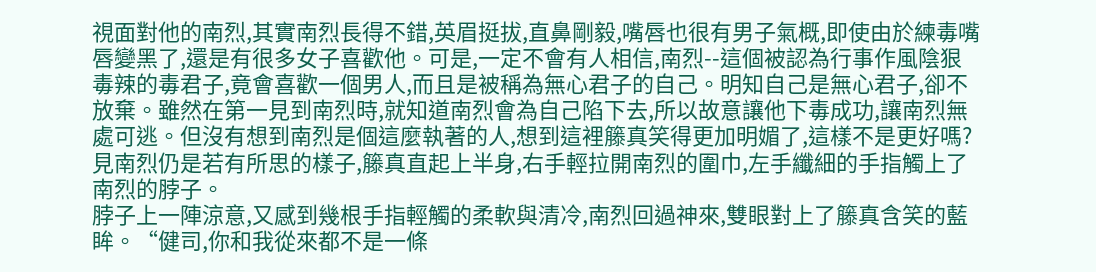視面對他的南烈,其實南烈長得不錯,英眉挺拔,直鼻剛毅,嘴唇也很有男子氣概,即使由於練毒嘴唇變黑了,還是有很多女子喜歡他。可是,一定不會有人相信,南烈--這個被認為行事作風陰狠毒辣的毒君子,竟會喜歡一個男人,而且是被稱為無心君子的自己。明知自己是無心君子,卻不放棄。雖然在第一見到南烈時,就知道南烈會為自己陷下去,所以故意讓他下毒成功,讓南烈無處可逃。但沒有想到南烈是個這麼執著的人,想到這裡籐真笑得更加明媚了,這樣不是更好嗎?
見南烈仍是若有所思的樣子,籐真直起上半身,右手輕拉開南烈的圍巾,左手纖細的手指觸上了南烈的脖子。
脖子上一陣涼意,又感到幾根手指輕觸的柔軟與清冷,南烈回過神來,雙眼對上了籐真含笑的藍眸。“健司,你和我從來都不是一條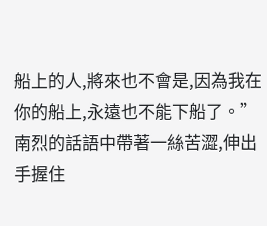船上的人,將來也不會是,因為我在你的船上,永遠也不能下船了。”南烈的話語中帶著一絲苦澀,伸出手握住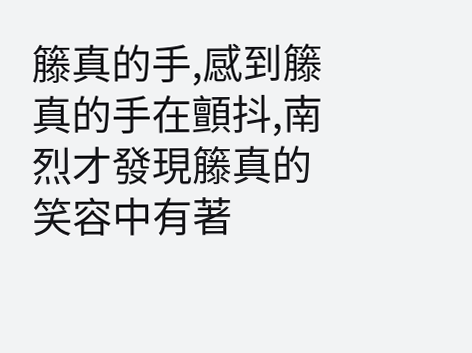籐真的手,感到籐真的手在顫抖,南烈才發現籐真的笑容中有著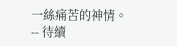一絲痛苦的神情。
-- 待續